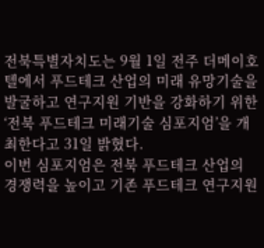전북특별자치도는 9월 1일 전주 더메이호텔에서 푸드테크 산업의 미래 유망기술을 발굴하고 연구지원 기반을 강화하기 위한 ‘전북 푸드테크 미래기술 심포지엄’을 개최한다고 31일 밝혔다.
이번 심포지엄은 전북 푸드테크 산업의 경쟁력을 높이고 기존 푸드테크 연구지원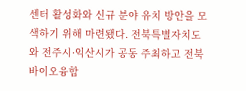센터 활성화와 신규 분야 유치 방안을 모색하기 위해 마련됐다. 전북특별자치도와 전주시·익산시가 공동 주최하고 전북바이오융합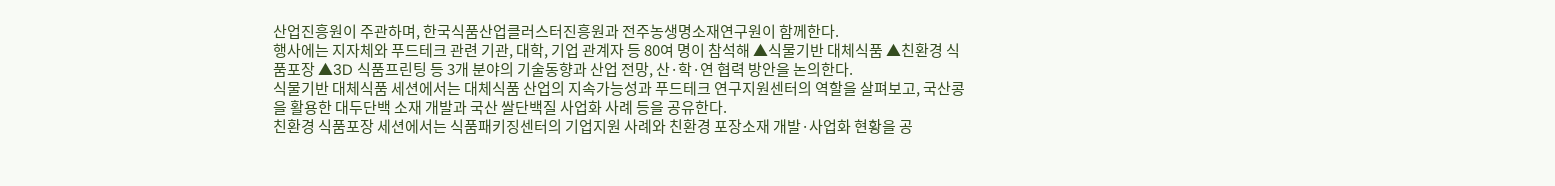산업진흥원이 주관하며, 한국식품산업클러스터진흥원과 전주농생명소재연구원이 함께한다.
행사에는 지자체와 푸드테크 관련 기관, 대학, 기업 관계자 등 80여 명이 참석해 ▲식물기반 대체식품 ▲친환경 식품포장 ▲3D 식품프린팅 등 3개 분야의 기술동향과 산업 전망, 산·학·연 협력 방안을 논의한다.
식물기반 대체식품 세션에서는 대체식품 산업의 지속가능성과 푸드테크 연구지원센터의 역할을 살펴보고, 국산콩을 활용한 대두단백 소재 개발과 국산 쌀단백질 사업화 사례 등을 공유한다.
친환경 식품포장 세션에서는 식품패키징센터의 기업지원 사례와 친환경 포장소재 개발·사업화 현황을 공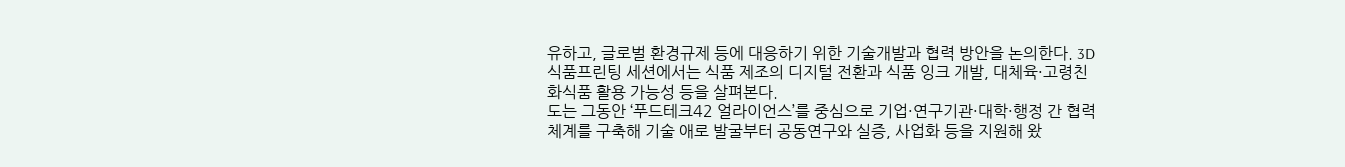유하고, 글로벌 환경규제 등에 대응하기 위한 기술개발과 협력 방안을 논의한다. 3D 식품프린팅 세션에서는 식품 제조의 디지털 전환과 식품 잉크 개발, 대체육·고령친화식품 활용 가능성 등을 살펴본다.
도는 그동안 ‘푸드테크42 얼라이언스’를 중심으로 기업·연구기관·대학·행정 간 협력체계를 구축해 기술 애로 발굴부터 공동연구와 실증, 사업화 등을 지원해 왔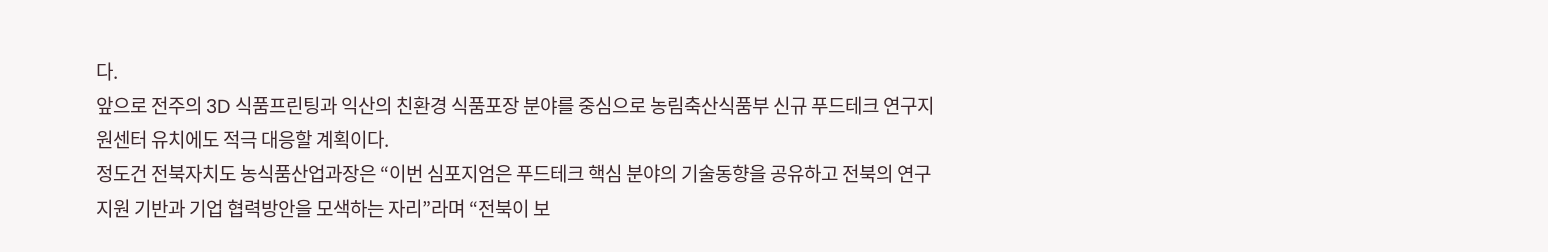다.
앞으로 전주의 3D 식품프린팅과 익산의 친환경 식품포장 분야를 중심으로 농림축산식품부 신규 푸드테크 연구지원센터 유치에도 적극 대응할 계획이다.
정도건 전북자치도 농식품산업과장은 “이번 심포지엄은 푸드테크 핵심 분야의 기술동향을 공유하고 전북의 연구지원 기반과 기업 협력방안을 모색하는 자리”라며 “전북이 보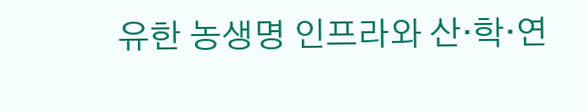유한 농생명 인프라와 산·학·연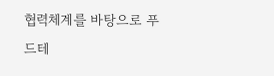협력체계를 바탕으로 푸드테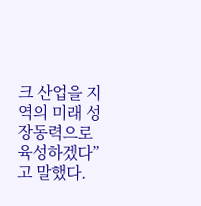크 산업을 지역의 미래 성장동력으로 육성하겠다”고 말했다.